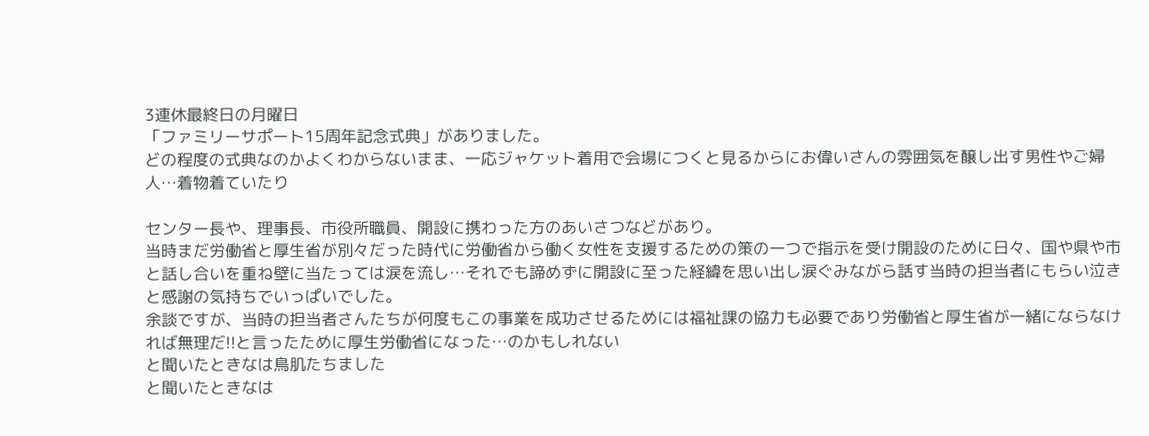3連休最終日の月曜日
「ファミリーサポート15周年記念式典」がありました。
どの程度の式典なのかよくわからないまま、一応ジャケット着用で会場につくと見るからにお偉いさんの雰囲気を醸し出す男性やご婦人…着物着ていたり

センター長や、理事長、市役所職員、開設に携わった方のあいさつなどがあり。
当時まだ労働省と厚生省が別々だった時代に労働省から働く女性を支援するための策の一つで指示を受け開設のために日々、国や県や市と話し合いを重ね壁に当たっては涙を流し…それでも諦めずに開設に至った経緯を思い出し涙ぐみながら話す当時の担当者にもらい泣きと感謝の気持ちでいっぱいでした。
余談ですが、当時の担当者さんたちが何度もこの事業を成功させるためには福祉課の協力も必要であり労働省と厚生省が一緒にならなければ無理だ!!と言ったために厚生労働省になった…のかもしれない
と聞いたときなは鳥肌たちました
と聞いたときなは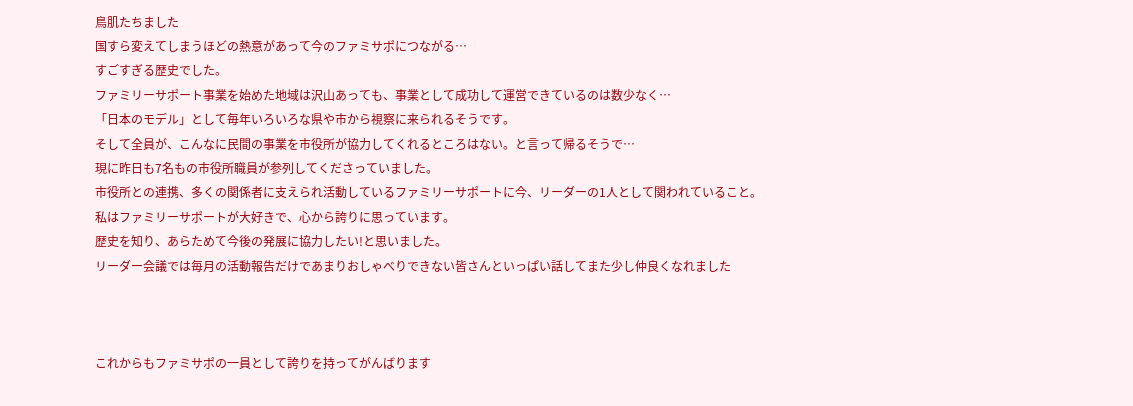鳥肌たちました
国すら変えてしまうほどの熱意があって今のファミサポにつながる…
すごすぎる歴史でした。
ファミリーサポート事業を始めた地域は沢山あっても、事業として成功して運営できているのは数少なく…
「日本のモデル」として毎年いろいろな県や市から視察に来られるそうです。
そして全員が、こんなに民間の事業を市役所が協力してくれるところはない。と言って帰るそうで…
現に昨日も7名もの市役所職員が参列してくださっていました。
市役所との連携、多くの関係者に支えられ活動しているファミリーサポートに今、リーダーの1人として関われていること。
私はファミリーサポートが大好きで、心から誇りに思っています。
歴史を知り、あらためて今後の発展に協力したい!と思いました。
リーダー会議では毎月の活動報告だけであまりおしゃべりできない皆さんといっぱい話してまた少し仲良くなれました



これからもファミサポの一員として誇りを持ってがんばります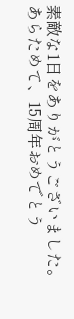素敵な1日をありがとうございました。
あらためて、15周年おめでとう